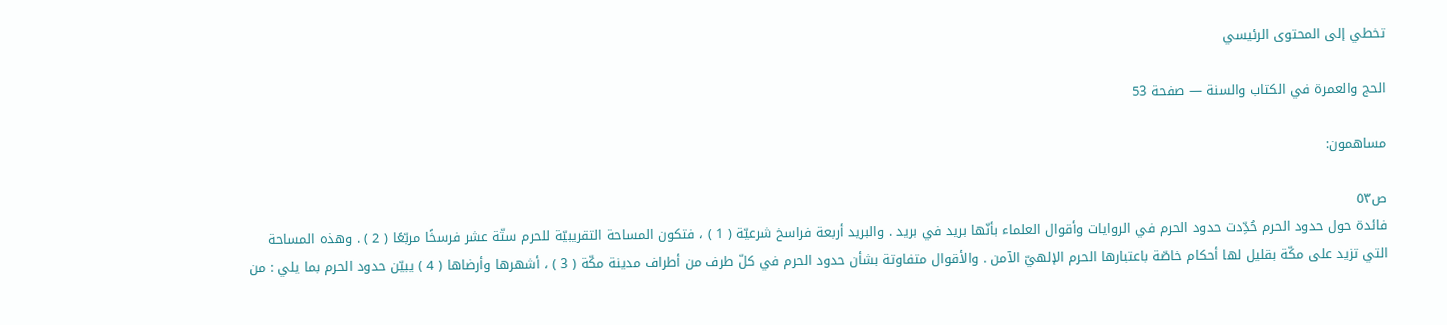تخطي إلى المحتوى الرئيسي

الحج والعمرة في الكتاب والسنة — صفحة 53

مساهمون:

ص٥٣
فائدة حول حدود الحرم حُدِّدت حدود الحرم في الروايات وأقوال العلماء بأنّها بريد في بريد . والبريد أربعة فراسخ شرعيّة ( 1 ) ، فتكون المساحة التقريبيّة للحرم ستّة عشر فرسخًا مربّعًا ( 2 ) . وهذه المساحة التي تزيد على مكّة بقليل لها أحكام خاصّة باعتبارها الحرم الإلهيّ الآمن . والأقوال متفاوتة بشأن حدود الحرم في كلّ طرف من أطراف مدينة مكّة ( 3 ) ، أشهرها وأرضاها ( 4 ) يبيّن حدود الحرم بما يلي : من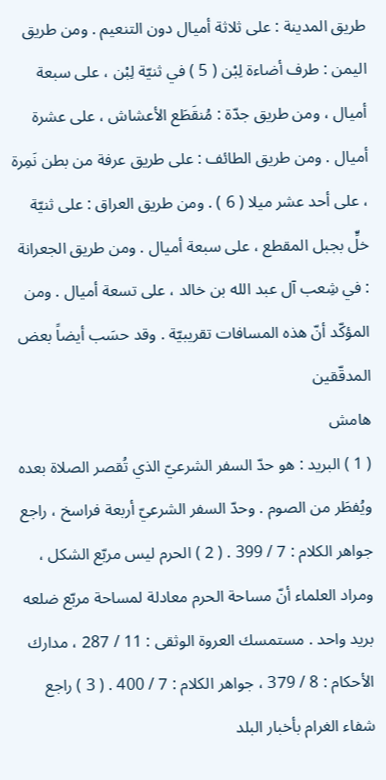طريق المدينة : على ثلاثة أميال دون التنعيم . ومن طريق اليمن : طرف أضاءة لِبْن ( 5 ) في ثنيّة لِبْن ، على سبعة أميال ، ومن طريق جدّة : مُنقَطَع الأعشاش ، على عشرة أميال . ومن طريق الطائف : على طريق عرفة من بطن نَمِرة ، على أحد عشر ميلا ( 6 ) . ومن طريق العراق : على ثنيّة خلٍّ بجبل المقطع ، على سبعة أميال . ومن طريق الجعرانة : في شِعب آل عبد الله بن خالد ، على تسعة أميال . ومن المؤكّد أنّ هذه المسافات تقريبيّة . وقد حسَب أيضاً بعض المدقّقين
هامش
( 1 ) البريد : هو حدّ السفر الشرعيّ الذي تُقصر الصلاة بعده ويُفطَر من الصوم . وحدّ السفر الشرعيّ أربعة فراسخ ، راجع جواهر الكلام : 7 / 399 . ( 2 ) الحرم ليس مربّع الشكل ، ومراد العلماء أنّ مساحة الحرم معادلة لمساحة مربّع ضلعه بريد واحد . مستمسك العروة الوثقى : 11 / 287 ، مدارك الأحكام : 8 / 379 ، جواهر الكلام : 7 / 400 . ( 3 ) راجع شفاء الغرام بأخبار البلد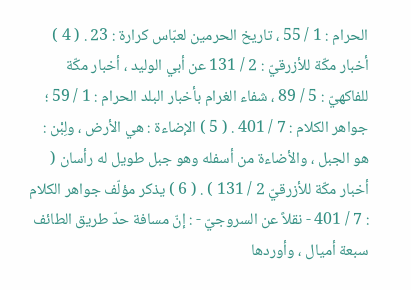الحرام : 1 / 55 ، تاريخ الحرمين لعبّاس كرارة : 23 . ( 4 ) أخبار مكّة للأزرقيّ : 2 / 131 عن أبي الوليد ، أخبار مكّة للفاكهيّ : 5 / 89 ، شفاء الغرام بأخبار البلد الحرام : 1 / 59 ؛ جواهر الكلام : 7 / 401 . ( 5 ) الإضاءة : هي الأرض ، ولِبْن : هو الجبل ، والأضاءة من أسفله وهو جبل طويل له رأسان ( أخبار مكّة للأزرقيّ 2 / 131 ) . ( 6 ) يذكر مؤلّف جواهر الكلام : 7 / 401 - نقلاً عن السروجيّ - : إنّ مسافة حدّ طريق الطائف سبعة أميال ، وأوردها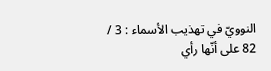النوويّ في تهذيب الأسماء : 3 / 82 على أنّها رأي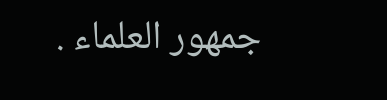جمهور العلماء .